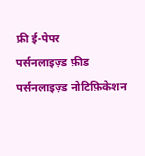फ्री ई-पेपर
पर्सनलाइज़्ड फ़ीड
पर्सनलाइज़्ड नोटिफ़िकेशन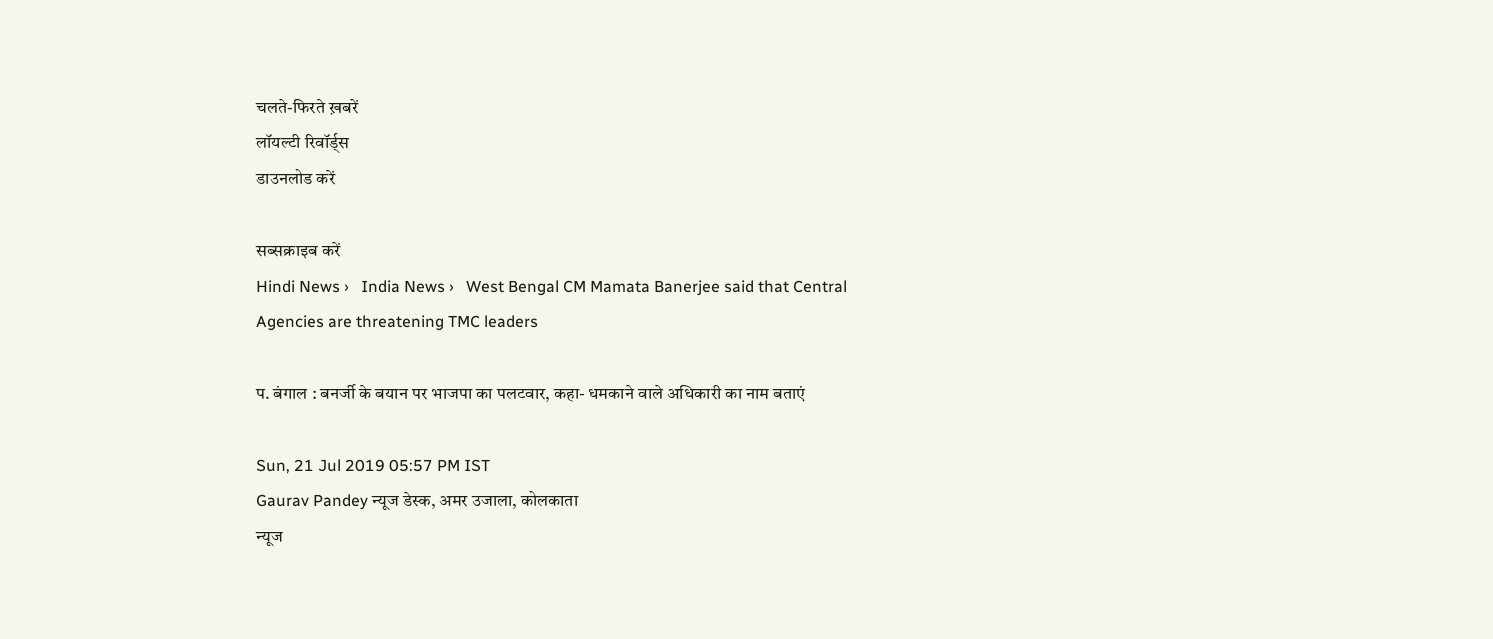चलते-फिरते ख़बरें
लॉयल्टी रिवॉर्ड्स
डाउनलोड करें

सब्सक्राइब करें
Hindi News ›   India News ›   West Bengal CM Mamata Banerjee said that Central Agencies are threatening TMC leaders

प. बंगाल : बनर्जी के बयान पर भाजपा का पलटवार, कहा- धमकाने वाले अधिकारी का नाम बताएं

Sun, 21 Jul 2019 05:57 PM IST
Gaurav Pandey न्यूज डेस्क, अमर उजाला, कोलकाता
न्यूज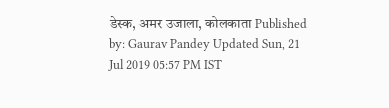डेस्क, अमर उजाला, कोलकाता Published by: Gaurav Pandey Updated Sun, 21 Jul 2019 05:57 PM IST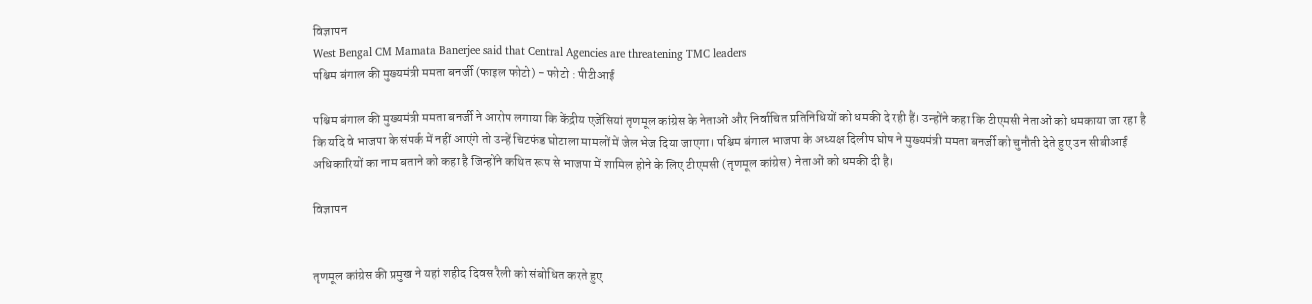विज्ञापन
West Bengal CM Mamata Banerjee said that Central Agencies are threatening TMC leaders
पश्चिम बंगाल की मुख्यमंत्री ममता बनर्जी (फाइल फोटो) - फोटो : पीटीआई

पश्चिम बंगाल की मुख्यमंत्री ममता बनर्जी ने आरोप लगाया कि केंद्रीय एजेंसियां तृणमूल कांग्रेस के नेताओं और निर्वाचित प्रतिनिधियों को धमकी दे रही हैं। उन्होंने कहा कि टीएमसी नेताओं को धमकाया जा रहा है कि यदि वे भाजपा के संपर्क में नहीं आएंगे तो उन्हें चिटफंड घोटाला मामलों में जेल भेज दिया जाएगा। पश्चिम बंगाल भाजपा के अध्यक्ष दिलीप घोष ने मुख्यमंत्री ममता बनर्जी को चुनौती देते हुए उन सीबीआई अधिकारियों का नाम बताने को कहा है जिन्होंने कथित रूप से भाजपा में शामिल होने के लिए टीएमसी (तृणमूल कांग्रेस) नेताओं को धमकी दी है।

विज्ञापन


तृणमूल कांग्रेस की प्रमुख ने यहां शहीद दिवस रैली को संबोधित करते हुए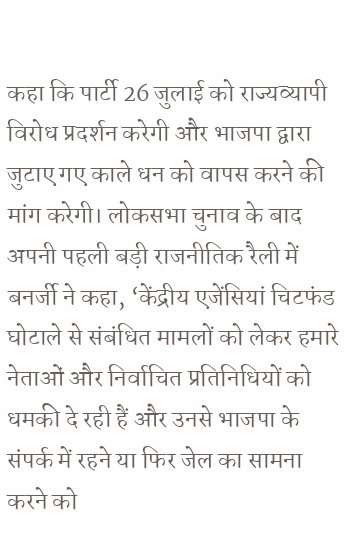कहा कि पार्टी 26 जुलाई को राज्यव्यापी विरोध प्रदर्शन करेगी और भाजपा द्वारा जुटाए गए काले धन को वापस करने की मांग करेगी। लोकसभा चुनाव के बाद अपनी पहली बड़ी राजनीतिक रैली में बनर्जी ने कहा, ‘केंद्रीय एजेंसियां चिटफंड घोटाले से संबंधित मामलों को लेकर हमारे नेताओं और निर्वाचित प्रतिनिधियों को धमकी दे रही हैं और उनसे भाजपा के संपर्क में रहने या फिर जेल का सामना करने को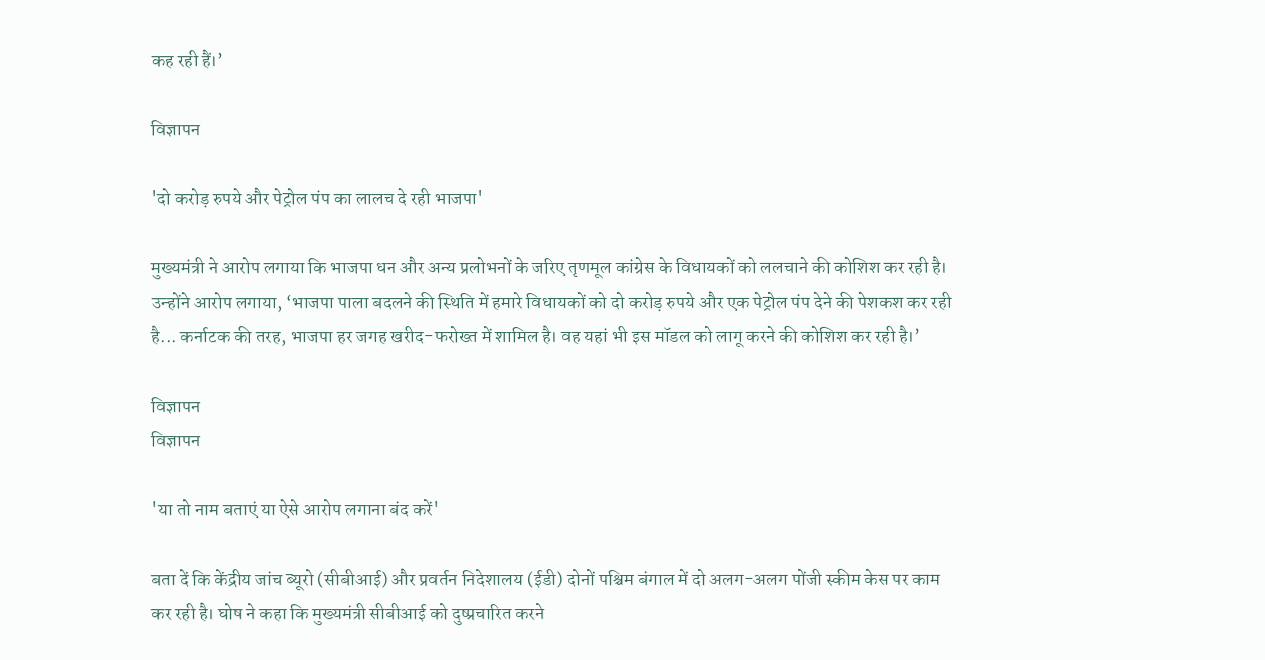कह रही हैं।’

विज्ञापन

'दो करोड़ रुपये और पेट्रोल पंप का लालच दे रही भाजपा'

मुख्यमंत्री ने आरोप लगाया कि भाजपा धन और अन्य प्रलोभनों के जरिए तृणमूल कांग्रेस के विधायकों को ललचाने की कोशिश कर रही है। उन्होंने आरोप लगाया, ‘भाजपा पाला बदलने की स्थिति में हमारे विधायकों को दो करोड़ रुपये और एक पेट्रोल पंप देने की पेशकश कर रही है... कर्नाटक की तरह, भाजपा हर जगह खरीद-फरोख्त में शामिल है। वह यहां भी इस मॉडल को लागू करने की कोशिश कर रही है।’

विज्ञापन
विज्ञापन

'या तो नाम बताएं या ऐसे आरोप लगाना बंद करें'

बता दें कि केंद्रीय जांच ब्यूरो (सीबीआई) और प्रवर्तन निदेशालय (ईडी) दोनों पश्चिम बंगाल में दो अलग-अलग पोंजी स्कीम केस पर काम कर रही है। घोष ने कहा कि मुख्यमंत्री सीबीआई को दुष्प्रचारित करने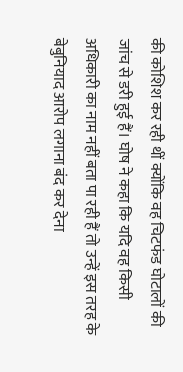की कोशिश कर रही थीं क्योंकि वह चिटफंड घोटालों की जांच से डरी हुई हैं। घोष ने कहा कि यदि वह किसी अधिकारी का नाम नहीं बता पा रही हैं तो उन्हें इस तरह के बेबुनियाद आरोप लगाना बंद कर देना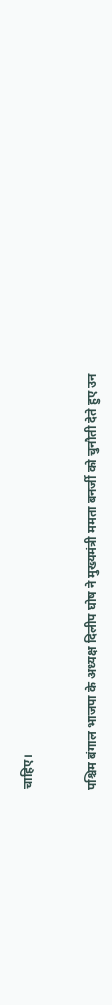चाहिए।


पश्चिम बंगाल भाजपा के अध्यक्ष दिलीप घोष ने मुख्यमंत्री ममता बनर्जी को चुनौती देते हुए उन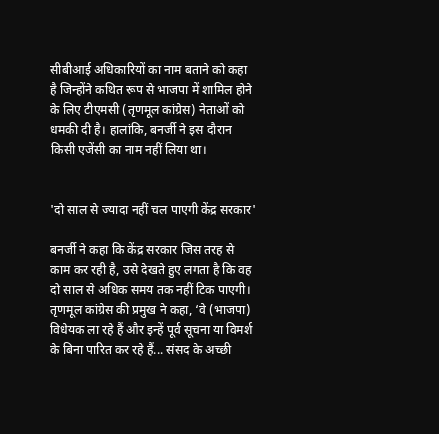सीबीआई अधिकारियों का नाम बताने को कहा है जिन्होंने कथित रूप से भाजपा में शामिल होने के लिए टीएमसी (तृणमूल कांग्रेस) नेताओं को धमकी दी है। हालांकि, बनर्जी ने इस दौरान किसी एजेंसी का नाम नहीं लिया था।


'दो साल से ज्यादा नहीं चल पाएगी केंद्र सरकार'

बनर्जी ने कहा कि केंद्र सरकार जिस तरह से काम कर रही है, उसे देखते हुए लगता है कि वह दो साल से अधिक समय तक नहीं टिक पाएगी। तृणमूल कांग्रेस की प्रमुख ने कहा, ‘वे (भाजपा) विधेयक ला रहे हैं और इन्हें पूर्व सूचना या विमर्श के बिना पारित कर रहे हैं... संसद के अच्छी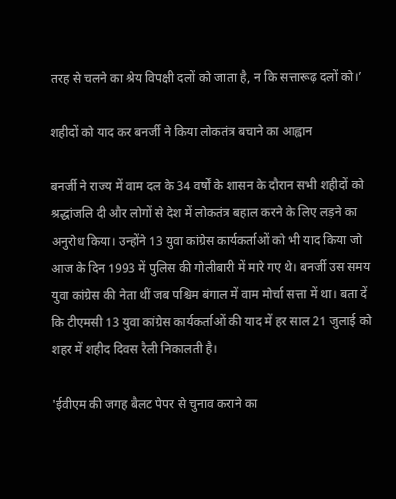तरह से चलने का श्रेय विपक्षी दलों को जाता है, न कि सत्तारूढ़ दलों को।’

शहीदों को याद कर बनर्जी ने किया लोकतंत्र बचाने का आह्वान

बनर्जी ने राज्य में वाम दल के 34 वर्षों के शासन के दौरान सभी शहीदों को श्रद्धांजलि दी और लोगों से देश में लोकतंत्र बहाल करने के लिए लड़ने का अनुरोध किया। उन्होंने 13 युवा कांग्रेस कार्यकर्ताओं को भी याद किया जो आज के दिन 1993 में पुलिस की गोलीबारी में मारे गए थे। बनर्जी उस समय युवा कांग्रेस की नेता थीं जब पश्चिम बंगाल में वाम मोर्चा सत्ता में था। बता दें कि टीएमसी 13 युवा कांग्रेस कार्यकर्ताओं की याद में हर साल 21 जुलाई को शहर में शहीद दिवस रैली निकालती है।

'ईवीएम की जगह बैलट पेपर से चुनाव कराने का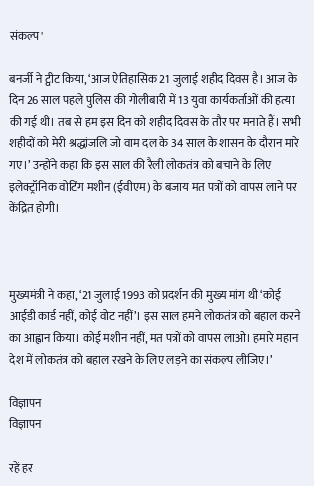संकल्प'

बनर्जी ने ट्वीट किया, ‘आज ऐतिहासिक 21 जुलाई शहीद दिवस है। आज के दिन 26 साल पहले पुलिस की गोलीबारी में 13 युवा कार्यकर्ताओं की हत्या की गई थी। तब से हम इस दिन को शहीद दिवस के तौर पर मनाते हैं। सभी शहीदों को मेरी श्रद्धांजलि जो वाम दल के 34 साल के शासन के दौरान मारे गए।’ उन्होंने कहा कि इस साल की रैली लोकतंत्र को बचाने के लिए इलेक्ट्रॉनिक वोटिंग मशीन (ईवीएम) के बजाय मत पत्रों को वापस लाने पर केंद्रित होगी।



मुख्यमंत्री ने कहा, ‘21 जुलाई 1993 को प्रदर्शन की मुख्य मांग थी ‘कोई आईडी कार्ड नहीं, कोई वोट नहीं’। इस साल हमने लोकतंत्र को बहाल करने का आह्वान किया। कोई मशीन नहीं, मत पत्रों को वापस लाओ। हमारे महान देश में लोकतंत्र को बहाल रखने के लिए लड़ने का संकल्प लीजिए।’

विज्ञापन
विज्ञापन

रहें हर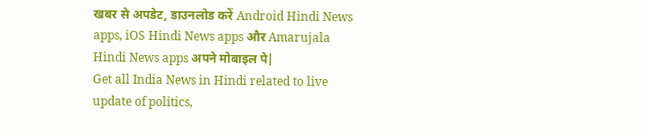खबर से अपडेट, डाउनलोड करें Android Hindi News apps, iOS Hindi News apps और Amarujala Hindi News apps अपने मोबाइल पे|
Get all India News in Hindi related to live update of politics,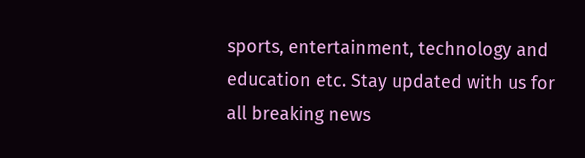sports, entertainment, technology and education etc. Stay updated with us for all breaking news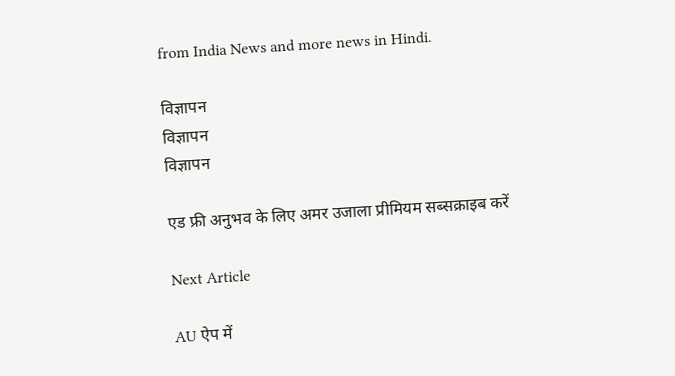from India News and more news in Hindi.

विज्ञापन
विज्ञापन
विज्ञापन

एड फ्री अनुभव के लिए अमर उजाला प्रीमियम सब्सक्राइब करें

Next Article

AU ऐप में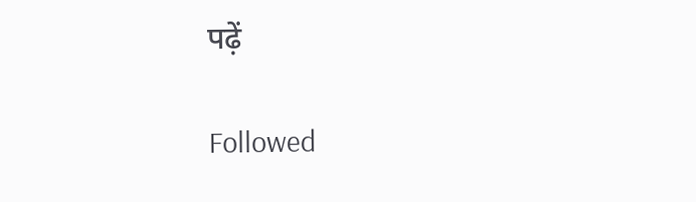पढ़ें

Followed